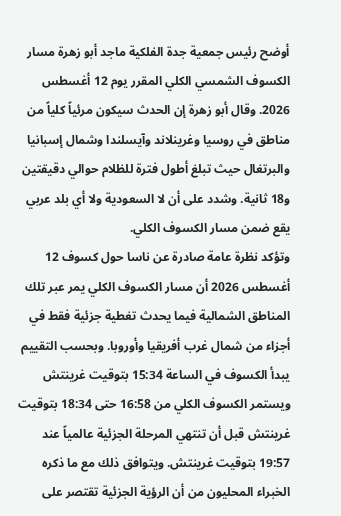أوضح رئيس جمعية جدة الفلكية ماجد أبو زهرة مسار الكسوف الشمسي الكلي المقرر يوم 12 أغسطس 2026. وقال أبو زهرة إن الحدث سيكون مرئياً كلياً من مناطق في روسيا وغرينلاند وآيسلندا وشمال إسبانيا والبرتغال حيث تبلغ أطول فترة للظلام حوالي دقيقتين و18 ثانية. وشدد على أن لا السعودية ولا أي بلد عربي يقع ضمن مسار الكسوف الكلي.
وتؤكد نظرة عامة صادرة عن ناسا حول كسوف 12 أغسطس 2026 أن مسار الكسوف الكلي يمر عبر تلك المناطق الشمالية فيما يحدث تغطية جزئية فقط في أجزاء من شمال غرب أفريقيا وأوروبا. وبحسب التقييم يبدأ الكسوف في الساعة 15:34 بتوقيت غرينتش ويستمر الكسوف الكلي من 16:58 حتى 18:34 بتوقيت غرينتش قبل أن تنتهي المرحلة الجزئية عالمياً عند 19:57 بتوقيت غرينتش. ويتوافق ذلك مع ما ذكره الخبراء المحليون من أن الرؤية الجزئية تقتصر على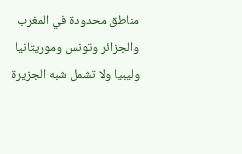مناطق محدودة في المغرب والجزائر وتونس وموريتانيا وليبيا ولا تشمل شبه الجزيرة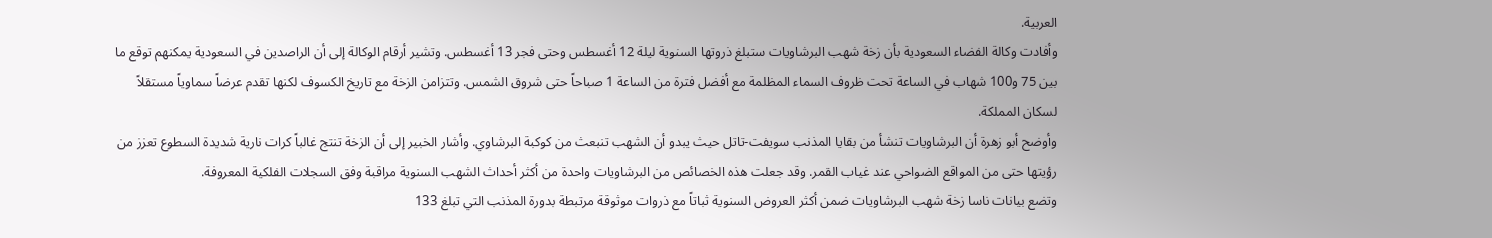العربية.
وأفادت وكالة الفضاء السعودية بأن زخة شهب البرشاويات ستبلغ ذروتها السنوية ليلة 12 أغسطس وحتى فجر 13 أغسطس. وتشير أرقام الوكالة إلى أن الراصدين في السعودية يمكنهم توقع ما بين 75 و100 شهاب في الساعة تحت ظروف السماء المظلمة مع أفضل فترة من الساعة 1 صباحاً حتى شروق الشمس. وتتزامن الزخة مع تاريخ الكسوف لكنها تقدم عرضاً سماوياً مستقلاً لسكان المملكة.
وأوضح أبو زهرة أن البرشاويات تنشأ من بقايا المذنب سويفت-تاتل حيث يبدو أن الشهب تنبعث من كوكبة البرشاوي. وأشار الخبير إلى أن الزخة تنتج غالباً كرات نارية شديدة السطوع تعزز من رؤيتها حتى من المواقع الضواحي عند غياب القمر. وقد جعلت هذه الخصائص من البرشاويات واحدة من أكثر أحداث الشهب السنوية مراقبة وفق السجلات الفلكية المعروفة.
وتضع بيانات ناسا زخة شهب البرشاويات ضمن أكثر العروض السنوية ثباتاً مع ذروات موثوقة مرتبطة بدورة المذنب التي تبلغ 133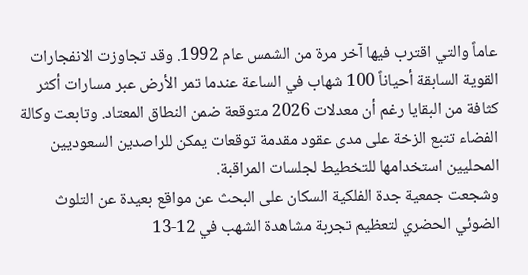عاماً والتي اقترب فيها آخر مرة من الشمس عام 1992. وقد تجاوزت الانفجارات القوية السابقة أحياناً 100 شهاب في الساعة عندما تمر الأرض عبر مسارات أكثر كثافة من البقايا رغم أن معدلات 2026 متوقعة ضمن النطاق المعتاد. وتابعت وكالة الفضاء تتبع الزخة على مدى عقود مقدمة توقعات يمكن للراصدين السعوديين المحليين استخدامها للتخطيط لجلسات المراقبة.
وشجعت جمعية جدة الفلكية السكان على البحث عن مواقع بعيدة عن التلوث الضوئي الحضري لتعظيم تجربة مشاهدة الشهب في 12-13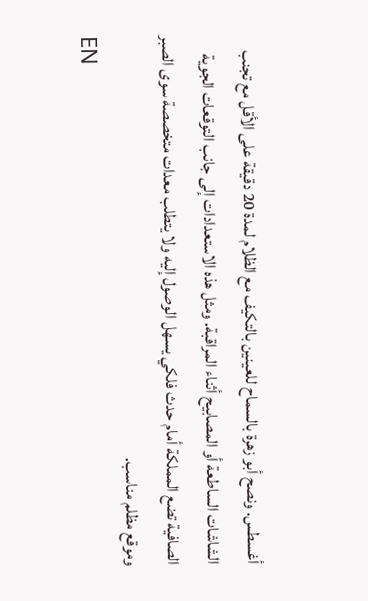أغسطس. ونصح أبو زهرة بالسماح للعينين بالتكيف مع الظلام لمدة 20 دقيقة على الأقل مع تجنب الشاشات الساطعة أو المصابيح أثناء المراقبة. ومثل هذه الاستعدادات إلى جانب التوقعات الجوية الصافية تضع المملكة أمام حدث فلكي يسهل الوصول إليه ولا يتطلب معدات متخصصة سوى الصبر وموقع مظلم مناسب.
EN